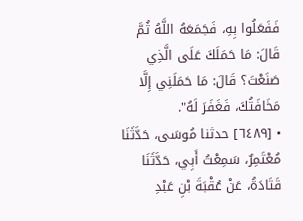فَفَعَلُوا بِهِ، فَجَمَعَهُ اللَّهُ ثُمَّ قَالَ: مَا حَمَلَكَ عَلَى الَّذِي صَنَعْتَ؟ قَالَ: مَا حَمَلَنِي إِلَّا مَخَافَتُكَ، فَغَفَرَ لَهُ".
• [٦٤٨٩] حدثنا مُوسَى، حَدَّثَنَا مُعْتَمِرٌ، سَمِعْتُ أَبِي، حَدَّثَنَا قَتَادَةُ، عَنْ عُقْبَةَ بْنِ عَبْدِ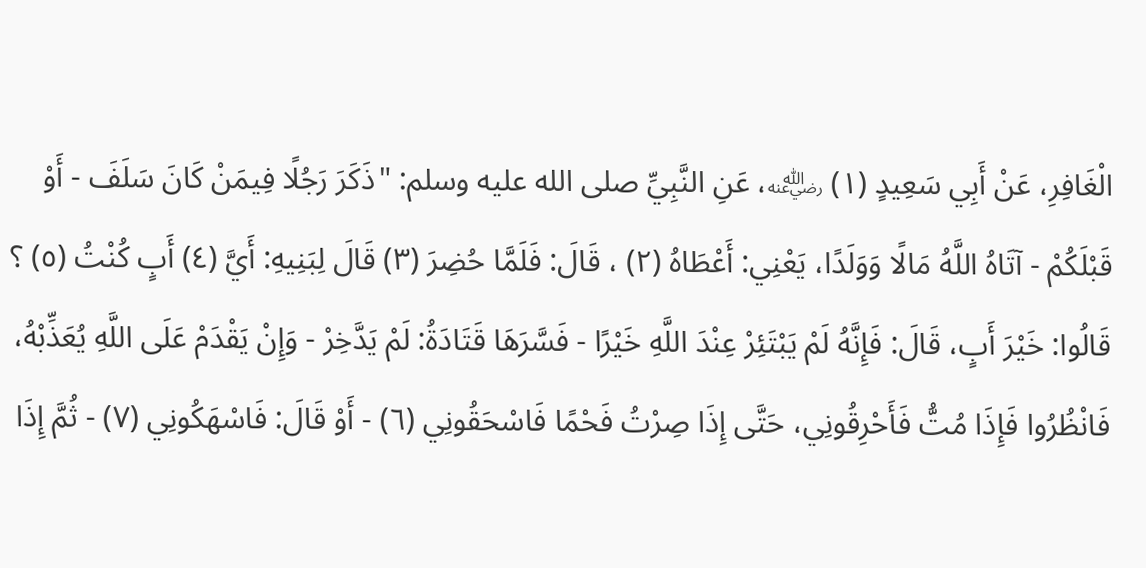الْغَافِرِ، عَنْ أَبِي سَعِيدٍ (١) ﵁، عَنِ النَّبِيِّ صلى الله عليه وسلم: "ذَكَرَ رَجُلًا فِيمَنْ كَانَ سَلَفَ - أَوْ قَبْلَكُمْ - آتَاهُ اللَّهُ مَالًا وَوَلَدًا، يَعْنِي: أَعْطَاهُ (٢) ، قَالَ: فَلَمَّا حُضِرَ (٣) قَالَ لِبَنِيهِ: أَيَّ (٤) أَبٍ كُنْتُ (٥) ؟ قَالُوا: خَيْرَ أَبٍ، قَالَ: فَإِنَّهُ لَمْ يَبْتَئِرْ عِنْدَ اللَّهِ خَيْرًا - فَسَّرَهَا قَتَادَةُ: لَمْ يَدَّخِرْ - وَإِنْ يَقْدَمْ عَلَى اللَّهِ يُعَذِّبْهُ، فَانْظُرُوا فَإِذَا مُتُّ فَأَحْرِقُونِي، حَتَّى إِذَا صِرْتُ فَحْمًا فَاسْحَقُونِي (٦) - أَوْ قَالَ: فَاسْهَكُونِي (٧) - ثُمَّ إِذَا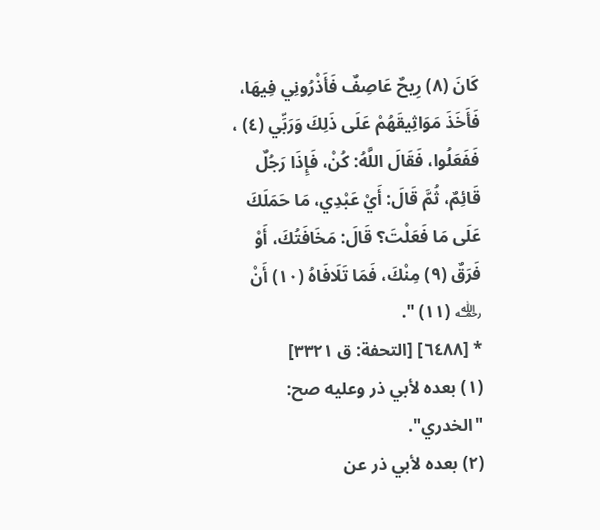كَانَ (٨) رِيحٌ عَاصِفٌ فَأَذْرُونِي فِيهَا، فَأَخَذَ مَوَاثِيقَهُمْ عَلَى ذَلِكَ وَرَبِّي (٤) ، فَفَعَلُوا، فَقَالَ اللَّهُ: كُنْ، فَإِذَا رَجُلٌ قَائِمٌ، ثُمَّ قَالَ: أَيْ عَبْدِي، مَا حَمَلَكَ عَلَى مَا فَعَلْتَ؟ قَالَ: مَخَافَتُكَ، أَوْ فَرَقٌ (٩) مِنْكَ، فَمَا تَلَافَاهُ (١٠) أَنْ ﵀ (١١) ".
* [٦٤٨٨] [التحفة: ق ٣٣٢١]
(١) بعده لأبي ذر وعليه صح: "الخدري".
(٢) بعده لأبي ذر عن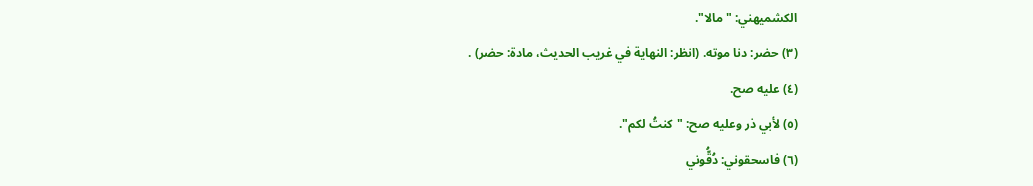الكشميهني: "مالا".
(٣) حضر: دنا موته. (انظر: النهاية في غريب الحديث، مادة: حضر) .
(٤) عليه صح.
(٥) لأبي ذر وعليه صح: "كنتُ لكم".
(٦) فاسحقوني: دُقُّوني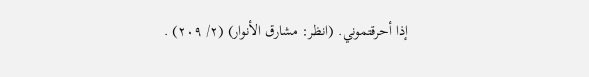إذا أحرقتموني. (انظر: مشارق الأنوار) (٢/ ٢٠٩) .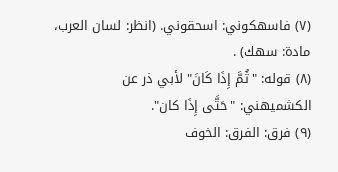(٧) فاسهكوني: اسحقوني. (انظر: لسان العرب، مادة: سهك) .
(٨) قوله: "ثُمَّ إِذَا كَانَ" لأبي ذر عن الكشميهني: "حَتَّى إِذَا كان".
(٩) فرق: الفرق: الخوف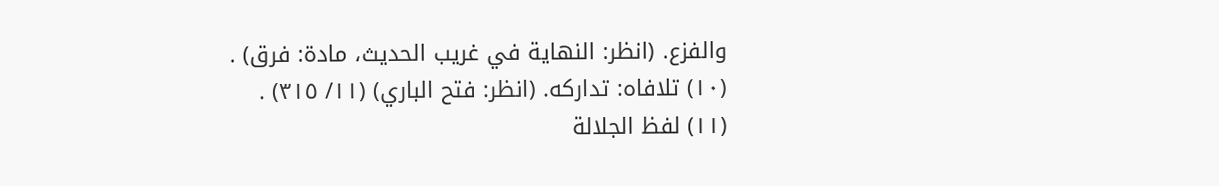والفزع. (انظر: النهاية في غريب الحديث، مادة: فرق) .
(١٠) تلافاه: تداركه. (انظر: فتح الباري) (١١/ ٣١٥) .
(١١) لفظ الجلالة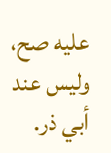عليه صح، وليس عند أبي ذر.